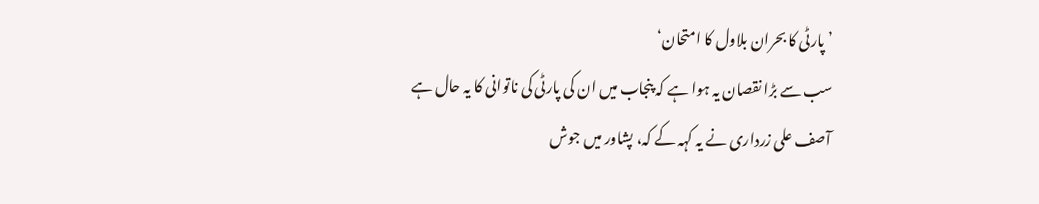’ پارٹی کا بحران بلاول کا امتحان‘
سب سے بڑا نقصان یہ ہوا ہے کہ پنجاب میں ان کی پارٹی کی ناتوانی کا یہ حال ہے
آصف علی زرداری نے یہ کہہ کے کہ، پشاور میں جوش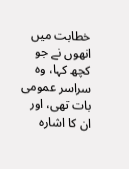خطابت میں انھوں نے جو کچھ کہا، وہ سراسر عمومی بات تھی، اور ان کا اشارہ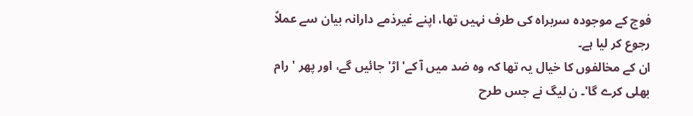فوج کے موجودہ سربراہ کی طرف نہیں تھا، اپنے غیرذمے دارانہ بیان سے عملاً رجوع کر لیا ہے۔
ان کے مخالفوں کا خیال یہ تھا کہ وہ ضد میں آ کے'اڑ' جائیں گے، اور پھر 'رام بھلی کرے گا'۔ ن لیگ نے جس طرح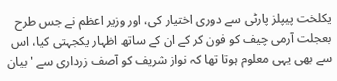یکلخت پیپلز پارٹی سے دوری اختیار کی، اور وزیر اعظم نے جس طرح بعجلت آرمی چیف کو فون کر کے ان کے ساتھ اظہار یکجہتی کیا، اس سے بھی یہی معلوم ہوتا تھا کہ نواز شریف کو آصف زرداری سے 'بیان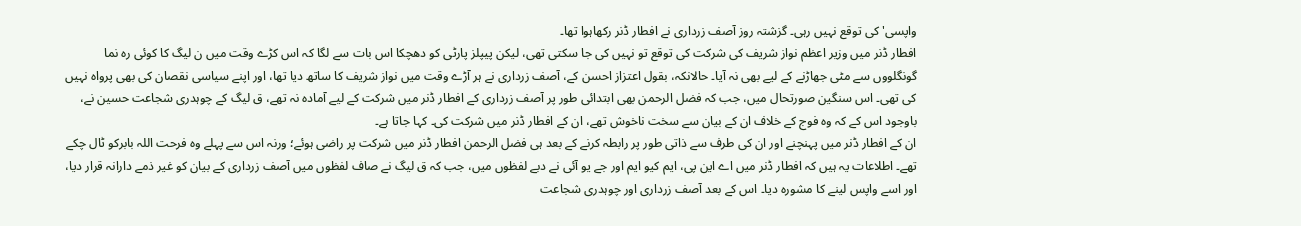واپسی' کی توقع نہیں رہی۔ گزشتہ روز آصف زرداری نے افطار ڈنر رکھاہوا تھا۔
افطار ڈنر میں وزیر اعظم نواز شریف کی شرکت کی توقع تو نہیں کی جا سکتی تھی، لیکن پیپلز پارٹی کو دھچکا اس بات سے لگا کہ اس کڑے وقت میں ن لیگ کا کوئی رہ نما گونگلووں سے مٹی جھاڑنے کے لیے بھی نہ آیا۔ حالانکہ، بقول اعتزاز احسن کے، آصف زرداری نے ہر آڑے وقت میں نواز شریف کا ساتھ دیا تھا، اور اپنے سیاسی نقصان کی بھی پرواہ نہیں کی تھی۔ اس سنگین صورتحال میں، جب کہ فضل الرحمن بھی ابتدائی طور پر آصف زرداری کے افطار ڈنر میں شرکت کے لیے آمادہ نہ تھے، ق لیگ کے چوہدری شجاعت حسین نے، باوجود اس کے کہ وہ فوج کے خلاف ان کے بیان سے سخت ناخوش تھے، ان کے افطار ڈنر میں شرکت کی۔ کہا جاتا ہے۔
ان کے افطار ڈنر میں پہنچنے اور ان کی طرف سے ذاتی طور پر رابطہ کرنے کے بعد ہی فضل الرحمن افطار ڈنر میں شرکت پر راضی ہوئے؛ ورنہ اس سے پہلے وہ فرحت اللہ بابرکو ٹال چکے تھے۔ اطلاعات یہ ہیں کہ افطار ڈنر میں اے این پی، ایم کیو ایم اور جے یو آئی نے دبے لفظوں میں، جب کہ ق لیگ نے صاف لفظوں میں آصف زرداری کے بیان کو غیر ذمے دارانہ قرار دیا، اور اسے واپس لینے کا مشورہ دیا۔ اس کے بعد آصف زرداری اور چوہدری شجاعت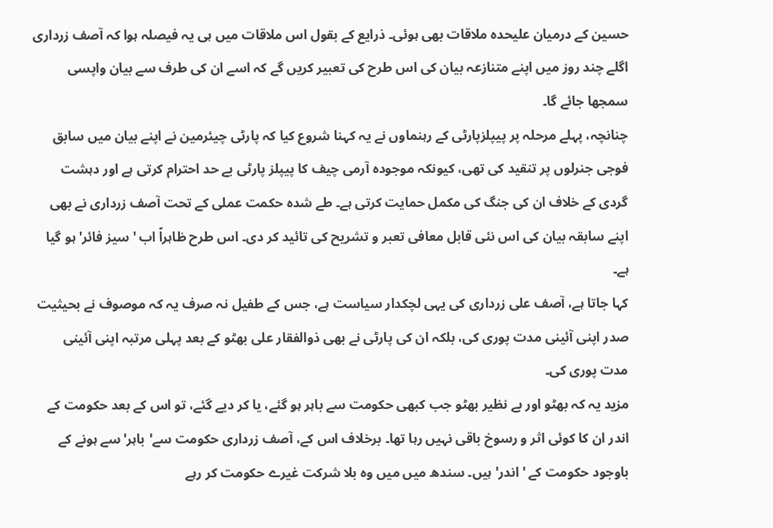حسین کے درمیان علیحدہ ملاقات بھی ہوئی۔ ذرایع کے بقول اس ملاقات میں ہی یہ فیصلہ ہوا کہ آصف زرداری اگلے چند روز میں اپنے متنازعہ بیان کی اس طرح کی تعبیر کریں گے کہ اسے ان کی طرف سے بیان واپسی سمجھا جائے گا۔
چنانچہ، پہلے مرحلہ پر پیپلزپارٹی کے رہنماوں نے یہ کہنا شروع کیا کہ پارٹی چیئرمین نے اپنے بیان میں سابق فوجی جنرلوں پر تنقید کی تھی، کیونکہ موجودہ آرمی چیف کا پیپلز پارٹی بے حد احترام کرتی ہے اور دہشت گردی کے خلاف ان کی جنگ کی مکمل حمایت کرتی ہے۔ طے شدہ حکمت عملی کے تحت آصف زرداری نے بھی اپنے سابقہ بیان کی اس نئی قابل معافی تعبر و تشریح کی تائید کر دی۔ اس طرح ظاہراً اب 'سیز فائر' ہو گیا ہے۔
کہا جاتا ہے، آصف علی زرداری کی یہی لچکدار سیاست ہے، جس کے طفیل نہ صرف یہ کہ موصوف نے بحیثیت صدر اپنی آئینی مدت پوری کی، بلکہ ان کی پارٹی نے بھی ذوالفقار علی بھٹو کے بعد پہلی مرتبہ اپنی آئینی مدت پوری کی۔
مزید یہ کہ بھٹو اور بے نظیر بھٹو جب کبھی حکومت سے باہر ہو گئے، یا کر دیے گئے، تو اس کے بعد حکومت کے اندر ان کا کوئی اثر و رسوخ باقی نہیں رہا تھا۔ برخلاف اس کے، آصف زرداری حکومت سے'باہر' سے ہونے کے باوجود حکومت کے ' اندر' ہیں۔ سندھ میں میں وہ بلا شرکت غیرے حکومت کر رہے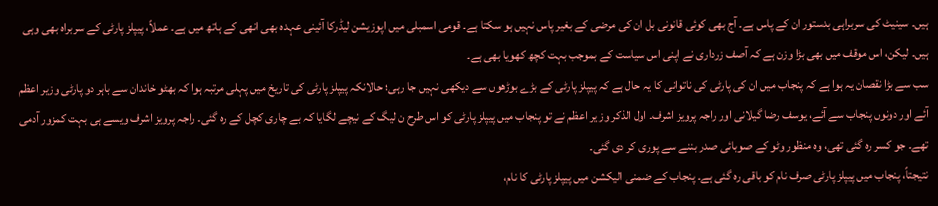ہیں۔ سینیٹ کی سربراہی بدستور ان کے پاس ہے۔ آج بھی کوئی قانونی بل ان کی مرضی کے بغیر پاس نہیں ہو سکتا ہے۔ قومی اسمبلی میں اپوزیشن لیڈرکا آئینی عہدہ بھی انھی کے ہاتھ میں ہے۔ عملاً، پیپلز پارٹی کے سربراہ بھی وہی ہیں۔ لیکن، اس موقف میں بھی بڑا وزن ہے کہ آصف زرداری نے اپنی اس سیاست کے بموجب بہت کچھ کھویا بھی ہے۔
سب سے بڑا نقصان یہ ہوا ہے کہ پنجاب میں ان کی پارٹی کی ناتوانی کا یہ حال ہے کہ پیپلز پارٹی کے بڑے بوڑھوں سے دیکھی نہیں جا رہی؛ حالانکہ پیپلز پارٹی کی تاریخ میں پہلی مرتبہ ہوا کہ بھٹو خاندان سے باہر دو پارٹی وزیر اعظم آئے اور دونوں پنجاب سے آئے، یوسف رضا گیلانی اور راجہ پرویز اشرف۔ اول الذکر وز یر اعظم نے تو پنجاب میں پیپلز پارٹی کو اس طرح ن لیگ کے نیچے لگایا کہ بے چاری کچل کے رہ گئی۔ راجہ پرویز اشرف ویسے ہی بہت کمزور آدمی تھے۔ جو کسر رہ گئی تھی، وہ منظور وٹو کے صوبائی صدر بننے سے پوری کر دی گئی۔
نتیجتاً، پنجاب میں پیپلز پارٹی صرف نام کو باقی رہ گئی ہے۔ پنجاب کے ضمنی الیکشن میں پیپلز پارٹی کا نام،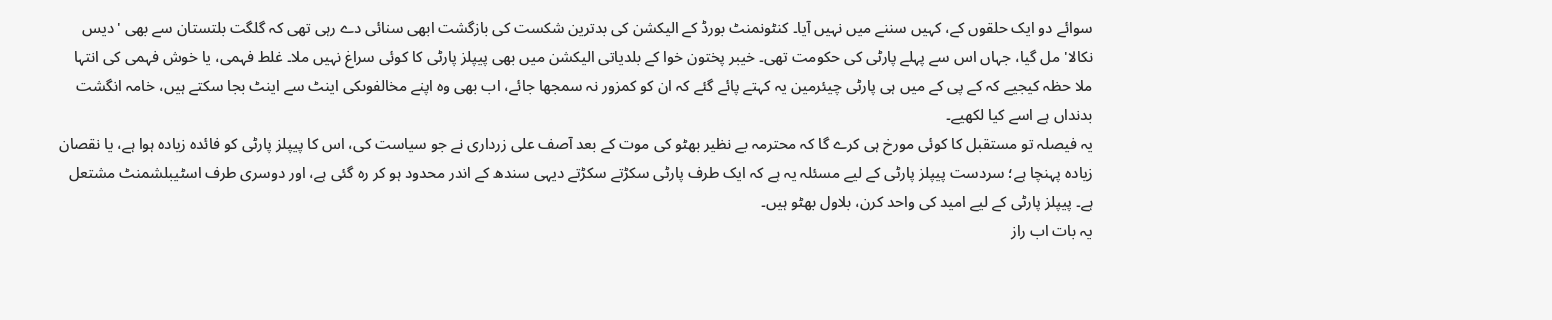سوائے دو ایک حلقوں کے، کہیں سننے میں نہیں آیا۔ کنٹونمنٹ بورڈ کے الیکشن کی بدترین شکست کی بازگشت ابھی سنائی دے رہی تھی کہ گلگت بلتستان سے بھی 'دیس نکالا' مل گیا، جہاں اس سے پہلے پارٹی کی حکومت تھی۔ خیبر پختون خوا کے بلدیاتی الیکشن میں بھی پیپلز پارٹی کا کوئی سراغ نہیں ملا۔ غلط فہمی، یا خوش فہمی کی انتہا ملا حظہ کیجیے کہ کے پی کے میں ہی پارٹی چیئرمین یہ کہتے پائے گئے کہ ان کو کمزور نہ سمجھا جائے، اب بھی وہ اپنے مخالفوںکی اینٹ سے اینٹ بجا سکتے ہیں، خامہ انگشت بدنداں ہے اسے کیا لکھیے۔
یہ فیصلہ تو مستقبل کا کوئی مورخ ہی کرے گا کہ محترمہ بے نظیر بھٹو کی موت کے بعد آصف علی زرداری نے جو سیاست کی، اس کا پیپلز پارٹی کو فائدہ زیادہ ہوا ہے، یا نقصان زیادہ پہنچا ہے؛ سردست پیپلز پارٹی کے لیے مسئلہ یہ ہے کہ ایک طرف پارٹی سکڑتے سکڑتے دیہی سندھ کے اندر محدود ہو کر رہ گئی ہے، اور دوسری طرف اسٹیبلشمنٹ مشتعل ہے۔ پیپلز پارٹی کے لیے امید کی واحد کرن، بلاول بھٹو ہیں۔
یہ بات اب راز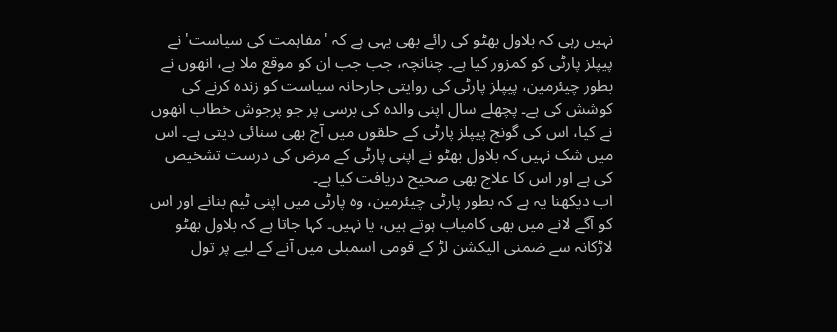نہیں رہی کہ بلاول بھٹو کی رائے بھی یہی ہے کہ 'مفاہمت کی سیاست' نے پیپلز پارٹی کو کمزور کیا ہے۔ چنانچہ، جب جب ان کو موقع ملا ہے، انھوں نے بطور چیئرمین، پیپلز پارٹی کی روایتی جارحانہ سیاست کو زندہ کرنے کی کوشش کی ہے۔ پچھلے سال اپنی والدہ کی برسی پر جو پرجوش خطاب انھوں نے کیا، اس کی گونج پیپلز پارٹی کے حلقوں میں آج بھی سنائی دیتی ہے۔ اس میں شک نہیں کہ بلاول بھٹو نے اپنی پارٹی کے مرض کی درست تشخیص کی ہے اور اس کا علاج بھی صحیح دریافت کیا ہے۔
اب دیکھنا یہ ہے کہ بطور پارٹی چیئرمین، وہ پارٹی میں اپنی ٹیم بنانے اور اس کو آگے لانے میں بھی کامیاب ہوتے ہیں، یا نہیں۔ کہا جاتا ہے کہ بلاول بھٹو لاڑکانہ سے ضمنی الیکشن لڑ کے قومی اسمبلی میں آنے کے لیے پر تول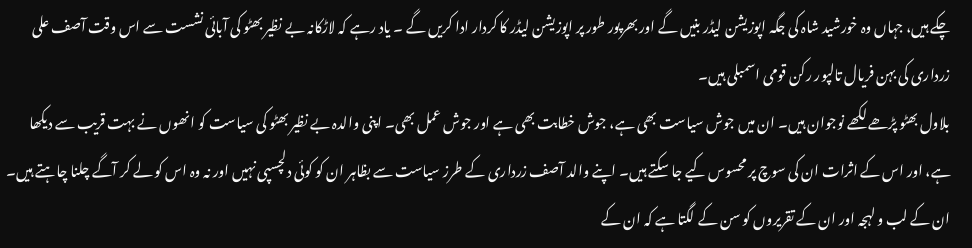چکے ہیں، جہاں وہ خورشید شاہ کی جگہ اپوزیشن لیڈر بنیں گے اور بھرپور طور پر اپوزیشن لیڈر کا کردار ادا کریں گے ۔ یاد رہے کہ لاڑکانہ بے نظیر بھٹو کی آبائی نشست سے اس وقت آصف علی زرداری کی بہن فریال تالپور رکن قومی اسمبلی ہیں۔
بلاول بھٹو پڑھے لکھے نوجوان ہیں۔ ان میں جوش سیاست بھی ہے، جوش خطابت بھی ہے اور جوش عمل بھی۔ اپنی والدہ بے نظیر بھٹو کی سیاست کو انھوں نے بہت قریب سے دیکھا ہے، اور اس کے اثرات ان کی سوچ پر محسوس کیے جا سکتے ہیں۔ اپنے والد آصف زرداری کے طرز سیاست سے بظاہر ان کو کوئی دلچسپی نہیں اور نہ وہ اس کو لے کر آگے چلنا چاہتے ہیں۔
ان کے لب و لہجہ اور ان کے تقریروں کو سن کے لگتا ہے کہ ان کے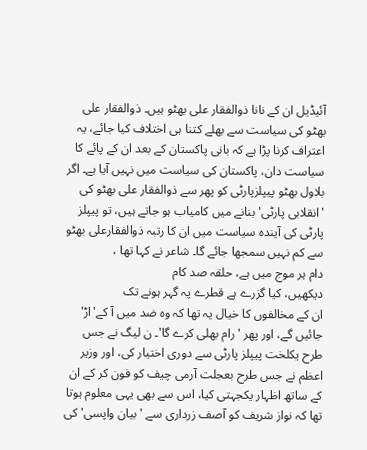آئیڈیل ان کے نانا ذوالفقار علی بھٹو ہیں۔ ذوالفقار علی بھٹو کی سیاست سے بھلے کتنا ہی اختلاف کیا جائے، یہ اعتراف کرنا پڑا ہے کہ بانی پاکستان کے بعد ان کے پائے کا سیاست دان، پاکستان کی سیاست میں نہیں آیا ہے۔ اگر بلاول بھٹو پیپلزپارٹی کو پھر سے ذوالفقار علی بھٹو کی 'انقلابی پارٹی' بنانے میں کامیاب ہو جاتے ہیں، تو پیپلز پارٹی کی آیندہ سیاست میں ان کا رتبہ ذوالفقارعلی بھٹو سے کم نہیں سمجھا جائے گا۔ شاعر نے کہا تھا ،
دام ہر موج میں ہے، حلقہ صد کام
دیکھیں، کیا گزرے ہے قطرے پہ گہر ہونے تک
ان کے مخالفوں کا خیال یہ تھا کہ وہ ضد میں آ کے'اڑ' جائیں گے، اور پھر 'رام بھلی کرے گا'۔ ن لیگ نے جس طرح یکلخت پیپلز پارٹی سے دوری اختیار کی، اور وزیر اعظم نے جس طرح بعجلت آرمی چیف کو فون کر کے ان کے ساتھ اظہار یکجہتی کیا، اس سے بھی یہی معلوم ہوتا تھا کہ نواز شریف کو آصف زرداری سے 'بیان واپسی' کی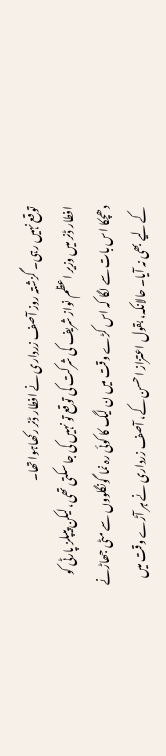توقع نہیں رہی۔ گزشتہ روز آصف زرداری نے افطار ڈنر رکھاہوا تھا۔
افطار ڈنر میں وزیر اعظم نواز شریف کی شرکت کی توقع تو نہیں کی جا سکتی تھی، لیکن پیپلز پارٹی کو دھچکا اس بات سے لگا کہ اس کڑے وقت میں ن لیگ کا کوئی رہ نما گونگلووں سے مٹی جھاڑنے کے لیے بھی نہ آیا۔ حالانکہ، بقول اعتزاز احسن کے، آصف زرداری نے ہر آڑے وقت میں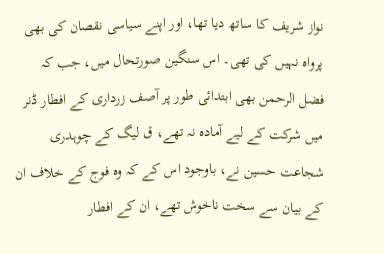نواز شریف کا ساتھ دیا تھا، اور اپنے سیاسی نقصان کی بھی پرواہ نہیں کی تھی۔ اس سنگین صورتحال میں، جب کہ فضل الرحمن بھی ابتدائی طور پر آصف زرداری کے افطار ڈنر میں شرکت کے لیے آمادہ نہ تھے، ق لیگ کے چوہدری شجاعت حسین نے، باوجود اس کے کہ وہ فوج کے خلاف ان کے بیان سے سخت ناخوش تھے، ان کے افطار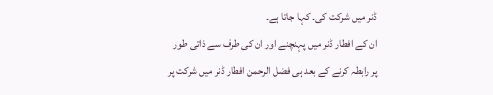ڈنر میں شرکت کی۔ کہا جاتا ہے۔
ان کے افطار ڈنر میں پہنچنے اور ان کی طرف سے ذاتی طور پر رابطہ کرنے کے بعد ہی فضل الرحمن افطار ڈنر میں شرکت پر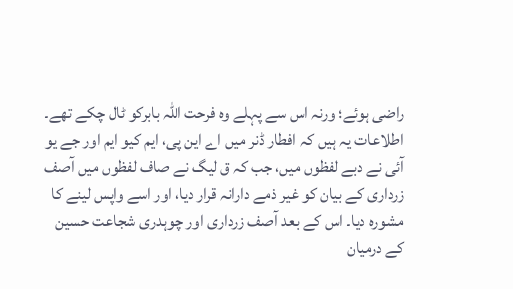راضی ہوئے؛ ورنہ اس سے پہلے وہ فرحت اللہ بابرکو ٹال چکے تھے۔ اطلاعات یہ ہیں کہ افطار ڈنر میں اے این پی، ایم کیو ایم اور جے یو آئی نے دبے لفظوں میں، جب کہ ق لیگ نے صاف لفظوں میں آصف زرداری کے بیان کو غیر ذمے دارانہ قرار دیا، اور اسے واپس لینے کا مشورہ دیا۔ اس کے بعد آصف زرداری اور چوہدری شجاعت حسین کے درمیان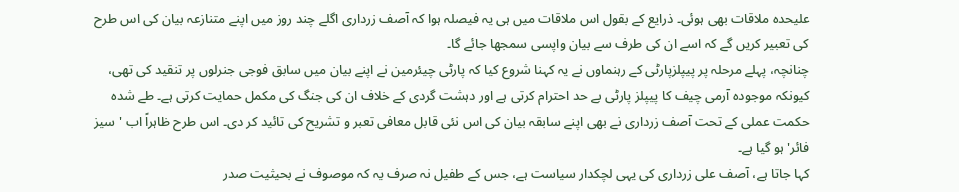علیحدہ ملاقات بھی ہوئی۔ ذرایع کے بقول اس ملاقات میں ہی یہ فیصلہ ہوا کہ آصف زرداری اگلے چند روز میں اپنے متنازعہ بیان کی اس طرح کی تعبیر کریں گے کہ اسے ان کی طرف سے بیان واپسی سمجھا جائے گا۔
چنانچہ، پہلے مرحلہ پر پیپلزپارٹی کے رہنماوں نے یہ کہنا شروع کیا کہ پارٹی چیئرمین نے اپنے بیان میں سابق فوجی جنرلوں پر تنقید کی تھی، کیونکہ موجودہ آرمی چیف کا پیپلز پارٹی بے حد احترام کرتی ہے اور دہشت گردی کے خلاف ان کی جنگ کی مکمل حمایت کرتی ہے۔ طے شدہ حکمت عملی کے تحت آصف زرداری نے بھی اپنے سابقہ بیان کی اس نئی قابل معافی تعبر و تشریح کی تائید کر دی۔ اس طرح ظاہراً اب 'سیز فائر' ہو گیا ہے۔
کہا جاتا ہے، آصف علی زرداری کی یہی لچکدار سیاست ہے، جس کے طفیل نہ صرف یہ کہ موصوف نے بحیثیت صدر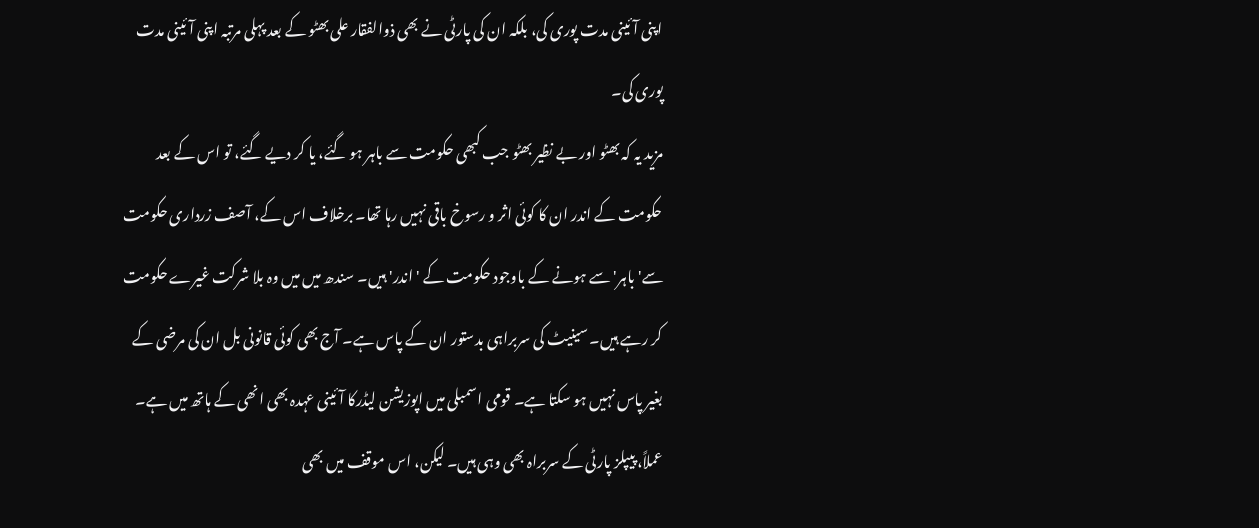اپنی آئینی مدت پوری کی، بلکہ ان کی پارٹی نے بھی ذوالفقار علی بھٹو کے بعد پہلی مرتبہ اپنی آئینی مدت پوری کی۔
مزید یہ کہ بھٹو اور بے نظیر بھٹو جب کبھی حکومت سے باہر ہو گئے، یا کر دیے گئے، تو اس کے بعد حکومت کے اندر ان کا کوئی اثر و رسوخ باقی نہیں رہا تھا۔ برخلاف اس کے، آصف زرداری حکومت سے'باہر' سے ہونے کے باوجود حکومت کے ' اندر' ہیں۔ سندھ میں میں وہ بلا شرکت غیرے حکومت کر رہے ہیں۔ سینیٹ کی سربراہی بدستور ان کے پاس ہے۔ آج بھی کوئی قانونی بل ان کی مرضی کے بغیر پاس نہیں ہو سکتا ہے۔ قومی اسمبلی میں اپوزیشن لیڈرکا آئینی عہدہ بھی انھی کے ہاتھ میں ہے۔ عملاً، پیپلز پارٹی کے سربراہ بھی وہی ہیں۔ لیکن، اس موقف میں بھی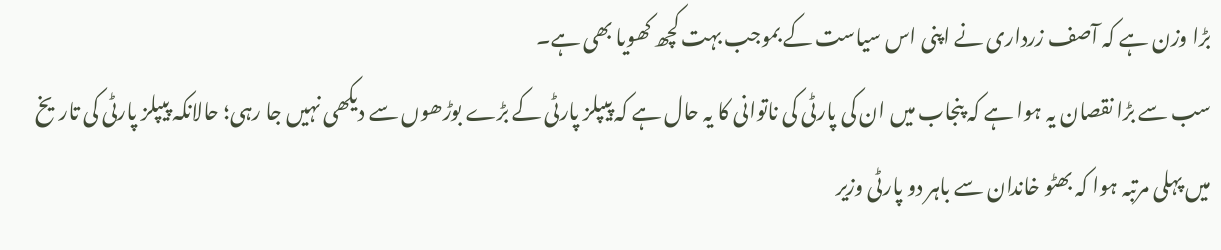بڑا وزن ہے کہ آصف زرداری نے اپنی اس سیاست کے بموجب بہت کچھ کھویا بھی ہے۔
سب سے بڑا نقصان یہ ہوا ہے کہ پنجاب میں ان کی پارٹی کی ناتوانی کا یہ حال ہے کہ پیپلز پارٹی کے بڑے بوڑھوں سے دیکھی نہیں جا رہی؛ حالانکہ پیپلز پارٹی کی تاریخ میں پہلی مرتبہ ہوا کہ بھٹو خاندان سے باہر دو پارٹی وزیر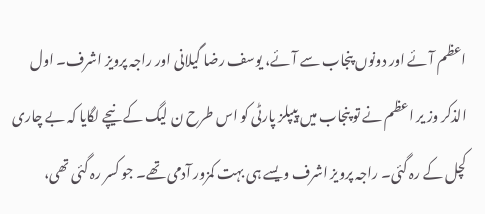اعظم آئے اور دونوں پنجاب سے آئے، یوسف رضا گیلانی اور راجہ پرویز اشرف۔ اول الذکر وز یر اعظم نے تو پنجاب میں پیپلز پارٹی کو اس طرح ن لیگ کے نیچے لگایا کہ بے چاری کچل کے رہ گئی۔ راجہ پرویز اشرف ویسے ہی بہت کمزور آدمی تھے۔ جو کسر رہ گئی تھی،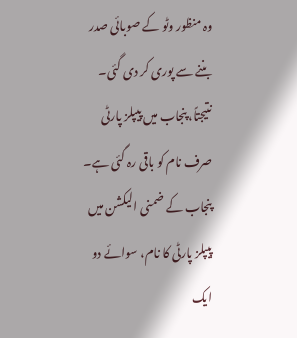وہ منظور وٹو کے صوبائی صدر بننے سے پوری کر دی گئی۔
نتیجتاً، پنجاب میں پیپلز پارٹی صرف نام کو باقی رہ گئی ہے۔ پنجاب کے ضمنی الیکشن میں پیپلز پارٹی کا نام، سوائے دو ایک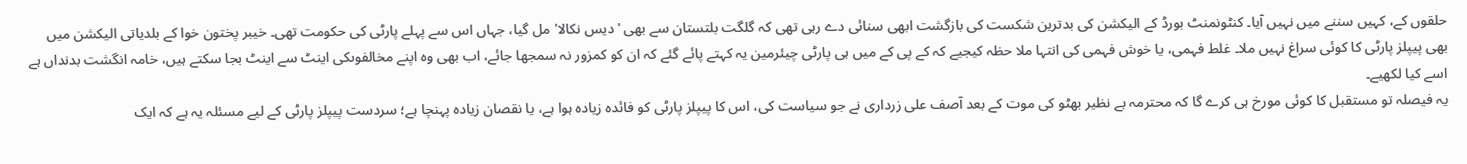حلقوں کے، کہیں سننے میں نہیں آیا۔ کنٹونمنٹ بورڈ کے الیکشن کی بدترین شکست کی بازگشت ابھی سنائی دے رہی تھی کہ گلگت بلتستان سے بھی 'دیس نکالا' مل گیا، جہاں اس سے پہلے پارٹی کی حکومت تھی۔ خیبر پختون خوا کے بلدیاتی الیکشن میں بھی پیپلز پارٹی کا کوئی سراغ نہیں ملا۔ غلط فہمی، یا خوش فہمی کی انتہا ملا حظہ کیجیے کہ کے پی کے میں ہی پارٹی چیئرمین یہ کہتے پائے گئے کہ ان کو کمزور نہ سمجھا جائے، اب بھی وہ اپنے مخالفوںکی اینٹ سے اینٹ بجا سکتے ہیں، خامہ انگشت بدنداں ہے اسے کیا لکھیے۔
یہ فیصلہ تو مستقبل کا کوئی مورخ ہی کرے گا کہ محترمہ بے نظیر بھٹو کی موت کے بعد آصف علی زرداری نے جو سیاست کی، اس کا پیپلز پارٹی کو فائدہ زیادہ ہوا ہے، یا نقصان زیادہ پہنچا ہے؛ سردست پیپلز پارٹی کے لیے مسئلہ یہ ہے کہ ایک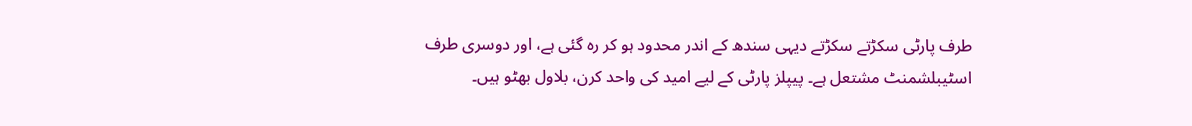طرف پارٹی سکڑتے سکڑتے دیہی سندھ کے اندر محدود ہو کر رہ گئی ہے، اور دوسری طرف اسٹیبلشمنٹ مشتعل ہے۔ پیپلز پارٹی کے لیے امید کی واحد کرن، بلاول بھٹو ہیں۔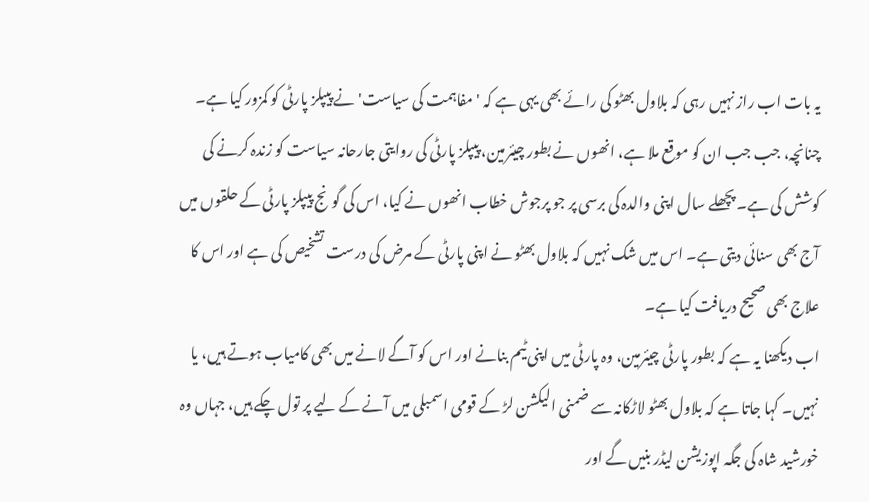یہ بات اب راز نہیں رہی کہ بلاول بھٹو کی رائے بھی یہی ہے کہ 'مفاہمت کی سیاست' نے پیپلز پارٹی کو کمزور کیا ہے۔ چنانچہ، جب جب ان کو موقع ملا ہے، انھوں نے بطور چیئرمین، پیپلز پارٹی کی روایتی جارحانہ سیاست کو زندہ کرنے کی کوشش کی ہے۔ پچھلے سال اپنی والدہ کی برسی پر جو پرجوش خطاب انھوں نے کیا، اس کی گونج پیپلز پارٹی کے حلقوں میں آج بھی سنائی دیتی ہے۔ اس میں شک نہیں کہ بلاول بھٹو نے اپنی پارٹی کے مرض کی درست تشخیص کی ہے اور اس کا علاج بھی صحیح دریافت کیا ہے۔
اب دیکھنا یہ ہے کہ بطور پارٹی چیئرمین، وہ پارٹی میں اپنی ٹیم بنانے اور اس کو آگے لانے میں بھی کامیاب ہوتے ہیں، یا نہیں۔ کہا جاتا ہے کہ بلاول بھٹو لاڑکانہ سے ضمنی الیکشن لڑ کے قومی اسمبلی میں آنے کے لیے پر تول چکے ہیں، جہاں وہ خورشید شاہ کی جگہ اپوزیشن لیڈر بنیں گے اور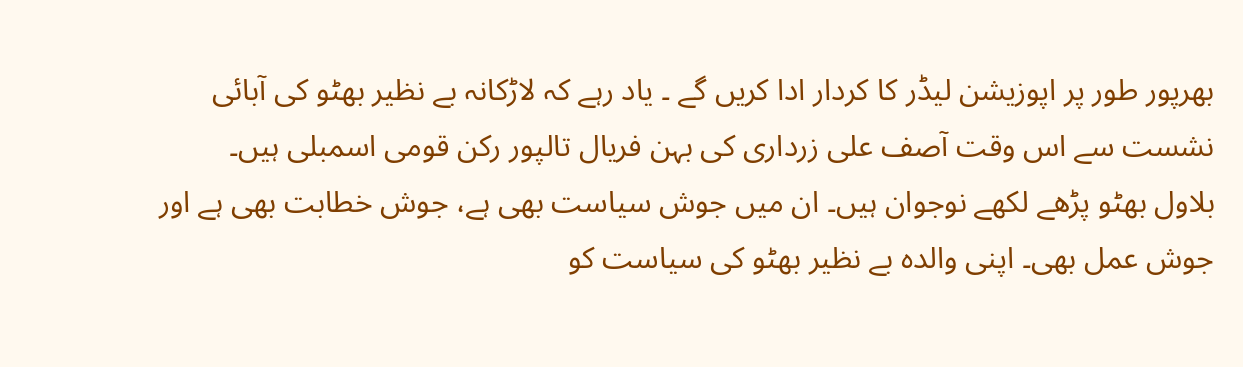بھرپور طور پر اپوزیشن لیڈر کا کردار ادا کریں گے ۔ یاد رہے کہ لاڑکانہ بے نظیر بھٹو کی آبائی نشست سے اس وقت آصف علی زرداری کی بہن فریال تالپور رکن قومی اسمبلی ہیں۔
بلاول بھٹو پڑھے لکھے نوجوان ہیں۔ ان میں جوش سیاست بھی ہے، جوش خطابت بھی ہے اور جوش عمل بھی۔ اپنی والدہ بے نظیر بھٹو کی سیاست کو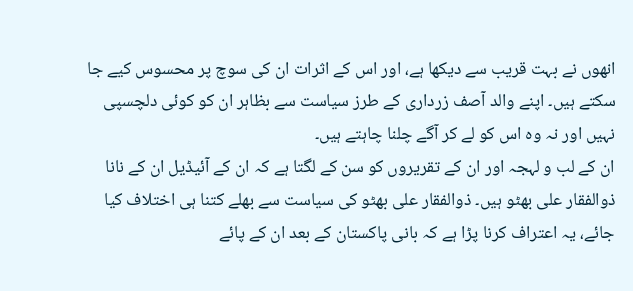انھوں نے بہت قریب سے دیکھا ہے، اور اس کے اثرات ان کی سوچ پر محسوس کیے جا سکتے ہیں۔ اپنے والد آصف زرداری کے طرز سیاست سے بظاہر ان کو کوئی دلچسپی نہیں اور نہ وہ اس کو لے کر آگے چلنا چاہتے ہیں۔
ان کے لب و لہجہ اور ان کے تقریروں کو سن کے لگتا ہے کہ ان کے آئیڈیل ان کے نانا ذوالفقار علی بھٹو ہیں۔ ذوالفقار علی بھٹو کی سیاست سے بھلے کتنا ہی اختلاف کیا جائے، یہ اعتراف کرنا پڑا ہے کہ بانی پاکستان کے بعد ان کے پائے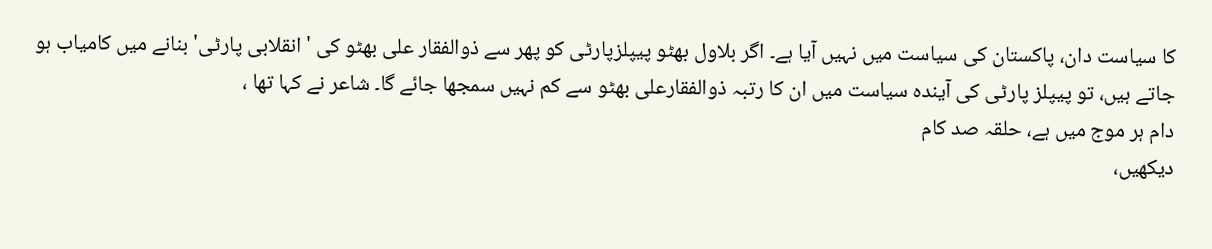کا سیاست دان، پاکستان کی سیاست میں نہیں آیا ہے۔ اگر بلاول بھٹو پیپلزپارٹی کو پھر سے ذوالفقار علی بھٹو کی 'انقلابی پارٹی' بنانے میں کامیاب ہو جاتے ہیں، تو پیپلز پارٹی کی آیندہ سیاست میں ان کا رتبہ ذوالفقارعلی بھٹو سے کم نہیں سمجھا جائے گا۔ شاعر نے کہا تھا ،
دام ہر موج میں ہے، حلقہ صد کام
دیکھیں،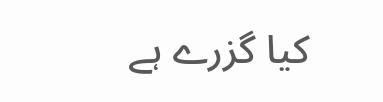کیا گزرے ہے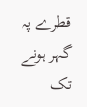قطرے پہ گہر ہونے تک